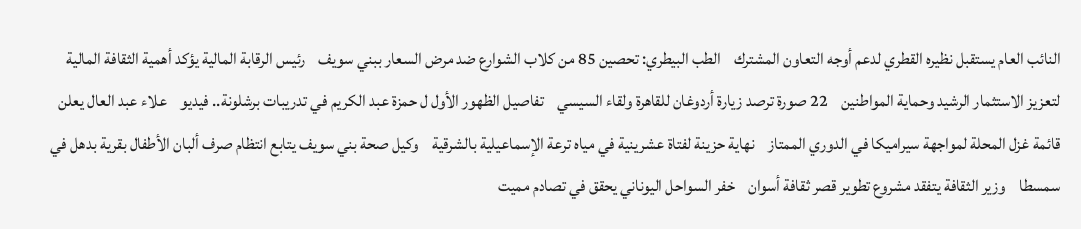النائب العام يستقبل نظيره القطري لدعم أوجه التعاون المشترك    الطب البيطري: تحصين 85 من كلاب الشوارع ضد مرض السعار ببني سويف    رئيس الرقابة المالية يؤكد أهمية الثقافة المالية لتعزيز الاستثمار الرشيد وحماية المواطنين    22 صورة ترصد زيارة أردوغان للقاهرة ولقاء السيسي    تفاصيل الظهور الأول ل حمزة عبد الكريم في تدريبات برشلونة.. فيديو    علاء عبد العال يعلن قائمة غزل المحلة لمواجهة سيراميكا في الدوري الممتاز    نهاية حزينة لفتاة عشرينية في مياه ترعة الإسماعيلية بالشرقية    وكيل صحة بني سويف يتابع انتظام صرف ألبان الأطفال بقرية بدهل في سمسطا    وزير الثقافة يتفقد مشروع تطوير قصر ثقافة أسوان    خفر السواحل اليوناني يحقق في تصادم مميت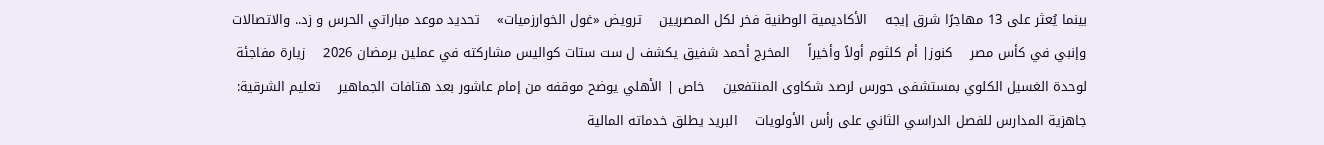بينما يُعثر على 13 مهاجرًا شرق إيجه    الأكاديمية الوطنية فخر لكل المصريين    ترويض «غول الخوارزميات»    تحديد موعد مباراتي الحرس و زد.. والاتصالات وإنبي في كأس مصر    كنوز| أم كلثوم أولاً وأخيراً    المخرج أحمد شفيق يكشف ل ست ستات كواليس مشاركته في عملين برمضان 2026    زيارة مفاجئة لوحدة الغسيل الكلوي بمستشفى حورس لرصد شكاوى المنتفعين    خاص | الأهلي يوضح موقفه من إمام عاشور بعد هتافات الجماهير    تعليم الشرقية: جاهزية المدارس للفصل الدراسي الثاني على رأس الأولويات    البريد يطلق خدماته المالية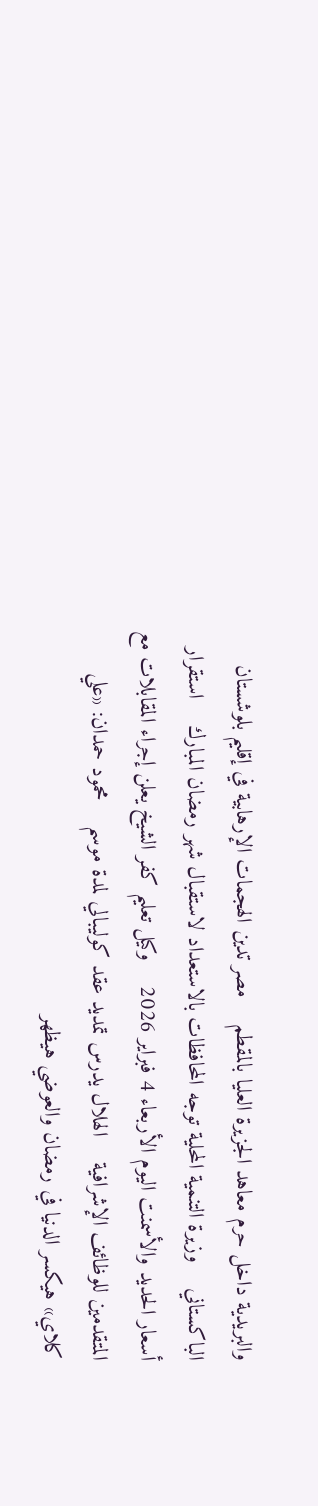والبريدية داخل حرم معاهد الجزيرة العليا بالمقطم    مصر تدين الهجمات الإرهابية في إقليم بلوشستان الباكستاني    وزيرة التنمية المحلية توجه المحافظات بالاستعداد لاستقبال شهر رمضان المبارك    استقرار أسعار الحديد والأسمنت اليوم الأربعاء 4 فبراير 2026    وكيل تعليم كفر الشيخ يعلن إجراء المقابلات مع المتقدمين للوظائف الإشرافية    الهلال يدرس تمديد عقد كوليبالي لمدة موسم    محمود حمدان: «علي كلاي» هيكسر الدنيا في رمضان والعوضي هيظهر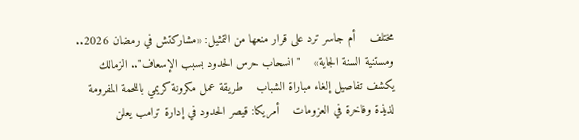مختلف    أم جاسر ترد على قرار منعها من التمثيل: «مشاركتش في رمضان 2026.. ومستنية السنة الجاية»    "انسحاب حرس الحدود بسبب الإسعاف".. الزمالك يكشف تفاصيل إلغاء مباراة الشباب    طريقة عمل مكرونة كريمي باللحمة المفرومة لذيذة وفاخرة في العزومات    أمريكا: قيصر الحدود في إدارة ترامب يعلن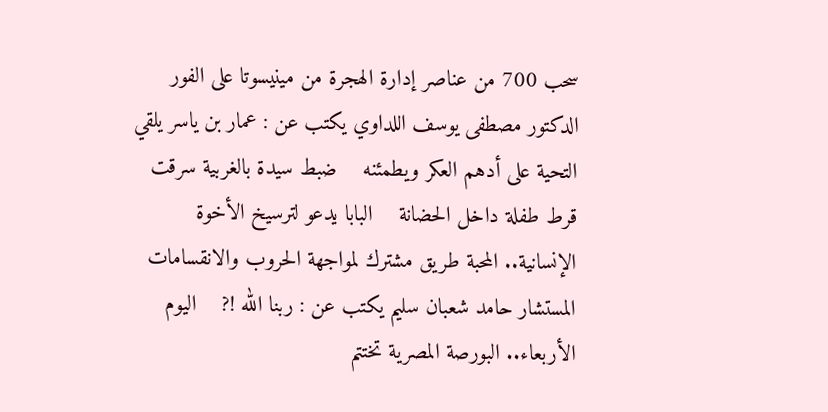سحب 700 من عناصر إدارة الهجرة من مينيسوتا على الفور    الدكتور مصطفى يوسف اللداوي يكتب عن : عمار بن ياسر يلقي التحية على أدهم العكر ويطمئنه    ضبط سيدة بالغربية سرقت قرط طفلة داخل الحضانة    البابا يدعو لترسيخ الأخوة الإنسانية.. المحبة طريق مشترك لمواجهة الحروب والانقسامات    المستشار حامد شعبان سليم يكتب عن : ربنا الله !?    اليوم الأربعاء.. البورصة المصرية تختتم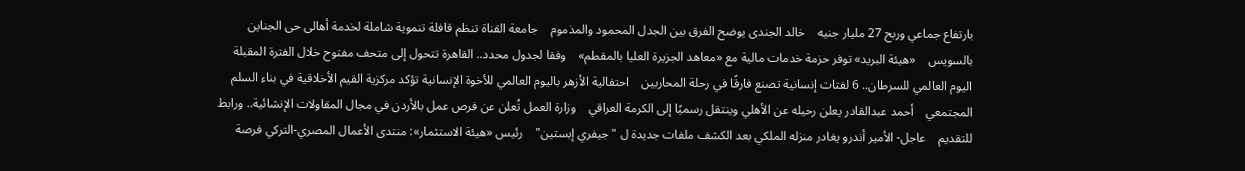بارتفاع جماعي وربح 27 مليار جنيه    خالد الجندى يوضح الفرق بين الجدل المحمود والمذموم    جامعة القناة تنظم قافلة تنموية شاملة لخدمة أهالى حى الجناين بالسويس    «هيئة البريد» توفر حزمة خدمات مالية مع «معاهد الجزيرة العليا بالمقطم»    وفقا لجدول محدد.. القاهرة تتحول إلى متحف مفتوح خلال الفترة المقبلة    اليوم العالمي للسرطان.. 6 لفتات إنسانية تصنع فارقًا في رحلة المحاربين    احتفالية الأزهر باليوم العالمي للأخوة الإنسانية تؤكد مركزية القيم الأخلاقية في بناء السلم المجتمعي    أحمد عبدالقادر يعلن رحيله عن الأهلي وينتقل رسميًا إلى الكرمة العراقي    وزارة العمل تُعلن عن فرص عمل بالأردن في مجال المقاولات الإنشائية.. ورابط للتقديم    عاجل- الأمير أندرو يغادر منزله الملكي بعد الكشف ملفات جديدة ل "جيفري إبستين"    رئيس «هيئة الاستثمار»: منتدى الأعمال المصري-التركي فرصة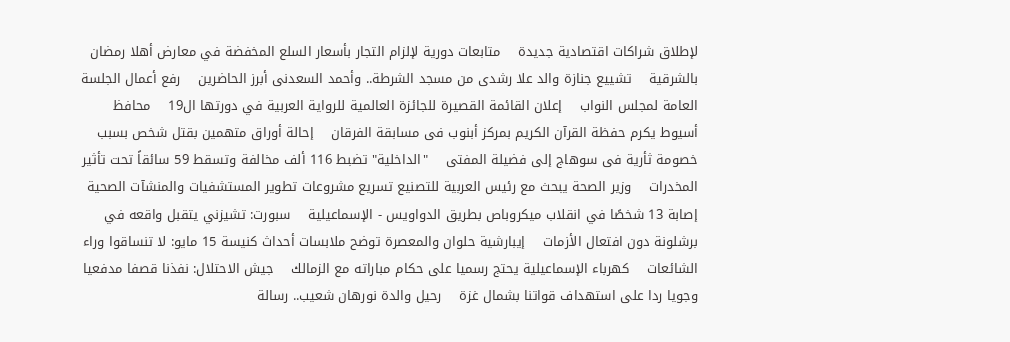لإطلاق شراكات اقتصادية جديدة    متابعات دورية لإلزام التجار بأسعار السلع المخفضة في معارض أهلا رمضان بالشرقية    تشييع جنازة والد علا رشدى من مسجد الشرطة.. وأحمد السعدنى أبرز الحاضرين    رفع أعمال الجلسة العامة لمجلس النواب    إعلان القائمة القصيرة للجائزة العالمية للرواية العربية في دورتها ال19    محافظ أسيوط يكرم حفظة القرآن الكريم بمركز أبنوب فى مسابقة الفرقان    إحالة أوراق متهمين بقتل شخص بسبب خصومة ثأرية فى سوهاج إلى فضيلة المفتى    "الداخلية" تضبط 116 ألف مخالفة وتسقط 59 سائقاً تحت تأثير المخدرات    وزير الصحة يبحث مع رئيس العربية للتصنيع تسريع مشروعات تطوير المستشفيات والمنشآت الصحية    إصابة 13 شخصًا في انقلاب ميكروباص بطريق الدواويس - الإسماعيلية    سبورت: تشيزني يتقبل واقعه في برشلونة دون افتعال الأزمات    إيبارشية حلوان والمعصرة توضح ملابسات أحداث كنيسة 15 مايو: لا تنساقوا وراء الشائعات    كهرباء الإسماعيلية يحتج رسميا على حكام مباراته مع الزمالك    جيش الاحتلال: نفذنا قصفا مدفعيا وجويا ردا على استهداف قواتنا بشمال غزة    رحيل والدة نورهان شعيب.. رسالة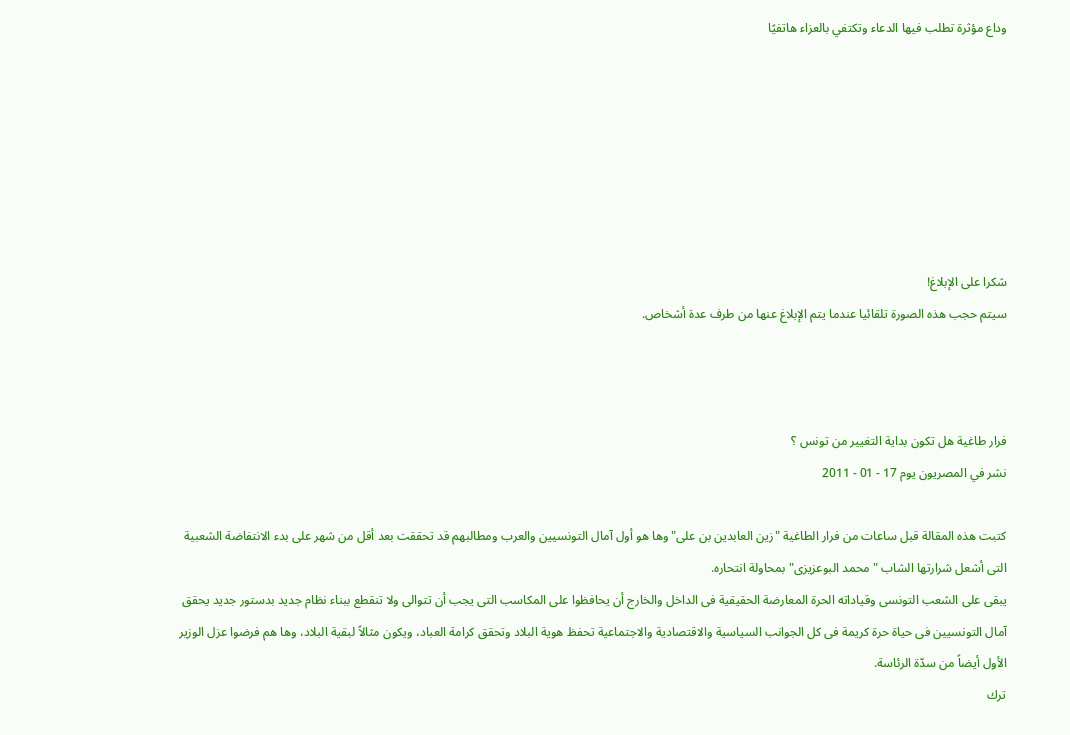وداع مؤثرة تطلب فيها الدعاء وتكتفي بالعزاء هاتفيًا







شكرا على الإبلاغ!
سيتم حجب هذه الصورة تلقائيا عندما يتم الإبلاغ عنها من طرف عدة أشخاص.



فرار طاغية هل تكون بداية التغيير من تونس ؟
نشر في المصريون يوم 17 - 01 - 2011

كتبت هذه المقالة قبل ساعات من فرار الطاغية "زين العابدين بن على" وها هو أول آمال التونسيين والعرب ومطالبهم قد تحققت بعد أقل من شهر على بدء الانتفاضة الشعبية التى أشعل شرارتها الشاب "محمد البوعزيزى" بمحاولة انتحاره.
يبقى على الشعب التونسى وقياداته الحرة المعارضة الحقيقية فى الداخل والخارج أن يحافظوا على المكاسب التى يجب أن تتوالى ولا تنقطع ببناء نظام جديد بدستور جديد يحقق آمال التونسيين فى حياة حرة كريمة فى كل الجوانب السياسية والاقتصادية والاجتماعية تحفظ هوية البلاد وتحقق كرامة العباد، ويكون مثالاً لبقية البلاد، وها هم فرضوا عزل الوزير الأول أيضاً من سدّة الرئاسة.
ترك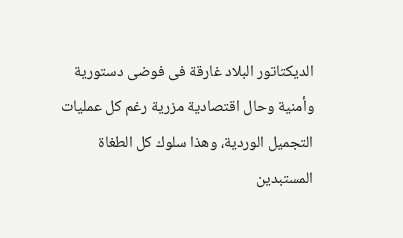الديكتاتور البلاد غارقة فى فوضى دستورية وأمنية وحال اقتصادية مزرية رغم كل عمليات التجميل الوردية، وهذا سلوك كل الطغاة المستبدين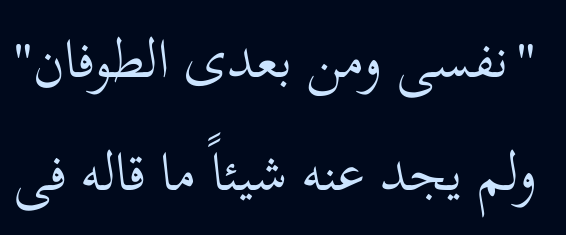"نفسى ومن بعدى الطوفان"
ولم يجد عنه شيئاً ما قاله فى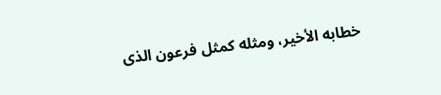خطابه الأخير، ومثله كمثل فرعون الذى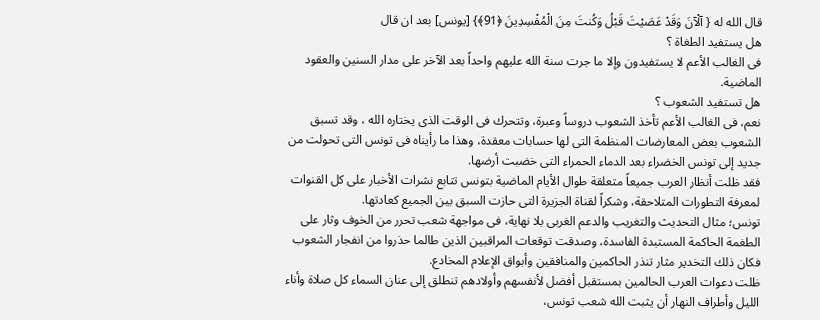قال الله له { آلْآنَ وَقَدْ عَصَيْتَ قَبْلُ وَكُنتَ مِنَ الْمُفْسِدِينَ ﴿91﴾} [يونس] بعد ان قال
هل يستفيد الطغاة ؟
فى الغالب الأعم لا يستفيدون وإلا ما جرت سنة الله عليهم واحداً بعد الآخر على مدار السنين والعقود الماضية.
هل تستفيد الشعوب ؟
نعم، فى الغالب الأعم تأخذ الشعوب دروساً وعبرة، وتتحرك فى الوقت الذى يختاره الله ، وقد تسبق الشعوب بعض المعارضات المنظمة التى لها حسابات معقدة، وهذا ما رأيناه فى تونس التى تحولت من جديد إلى تونس الخضراء بعد الدماء الحمراء التى خضبت أرضها.
فقد ظلت أنظار العرب جميعاً متعلقة طوال الأيام الماضية بتونس تتابع نشرات الأخبار على كل القنوات لمعرفة التطورات المتلاحقة، وشكراً لقناة الجزيرة التى حازت السبق بين الجميع كعادتها.
تونس؛ مثال التحديث والتغريب والدعم الغربى بلا نهاية، فى مواجهة شعب تحرر من الخوف وثار على الطغمة الحاكمة المستبدة الفاسدة، وصدقت توقعات المراقبين الذين طالما حذروا من انفجار الشعوب فكان ذلك التخدير مثار تنذر الحاكمين والمنافقين وأبواق الإعلام المخادع.
ظلت دعوات العرب الحالمين بمستقبل أفضل لأنفسهم وأولادهم تنطلق إلى عنان السماء كل صلاة وأناء الليل وأطراف النهار أن يثبت الله شعب تونس،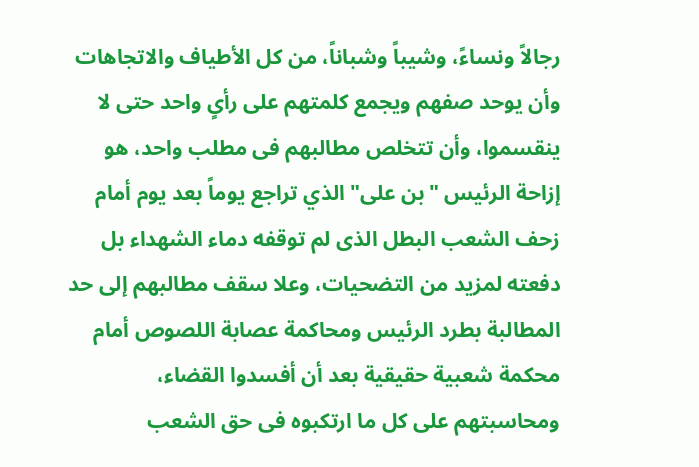رجالاً ونساءً، وشيباً وشباناً، من كل الأطياف والاتجاهات وأن يوحد صفهم ويجمع كلمتهم على رأىٍ واحد حتى لا ينقسموا، وأن تتخلص مطالبهم فى مطلب واحد، هو إزاحة الرئيس "بن على" الذي تراجع يوماً بعد يوم أمام زحف الشعب البطل الذى لم توقفه دماء الشهداء بل دفعته لمزيد من التضحيات، وعلا سقف مطالبهم إلى حد المطالبة بطرد الرئيس ومحاكمة عصابة اللصوص أمام محكمة شعبية حقيقية بعد أن أفسدوا القضاء، ومحاسبتهم على كل ما ارتكبوه فى حق الشعب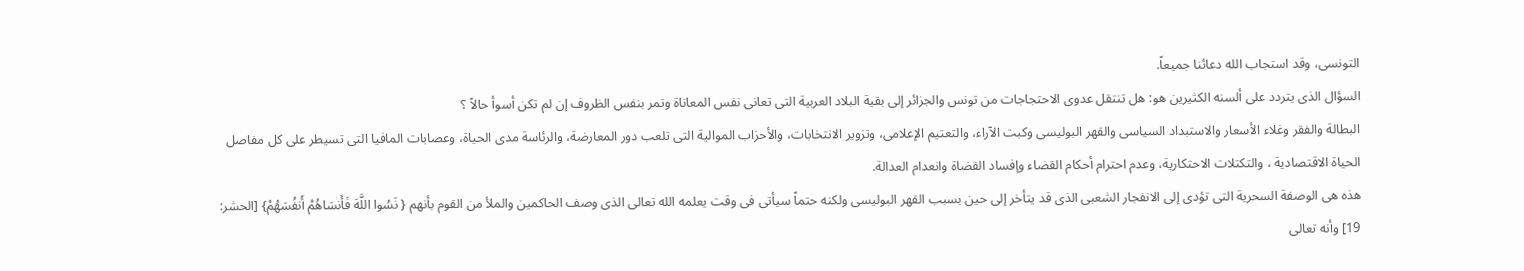التونسى، وقد استجاب الله دعائنا جميعاً.
السؤال الذى يتردد على ألسنه الكثيرين هو: هل تنتقل عدوى الاحتجاجات من تونس والجزائر إلى بقية البلاد العربية التى تعانى نفس المعاناة وتمر بنفس الظروف إن لم تكن أسوأ حالاً ؟
البطالة والفقر وغلاء الأسعار والاستبداد السياسى والقهر البوليسى وكبت الآراء، والتعتيم الإعلامى، وتزوير الانتخابات، والأحزاب الموالية التى تلعب دور المعارضة، والرئاسة مدى الحياة، وعصابات المافيا التى تسيطر على كل مفاصل الحياة الاقتصادية ، والتكتلات الاحتكارية، وعدم احترام أحكام القضاء وإفساد القضاة وانعدام العدالة.
هذه هى الوصفة السحرية التى تؤدى إلى الانفجار الشعبى الذى قد يتأخر إلى حين بسبب القهر البوليسى ولكنه حتماً سيأتى فى وقت يعلمه الله تعالى الذى وصف الحاكمين والملأ من القوم بأنهم { نَسُوا اللَّهَ فَأَنسَاهُمْ أَنفُسَهُمْ} [الحشر: 19] وأنه تعالى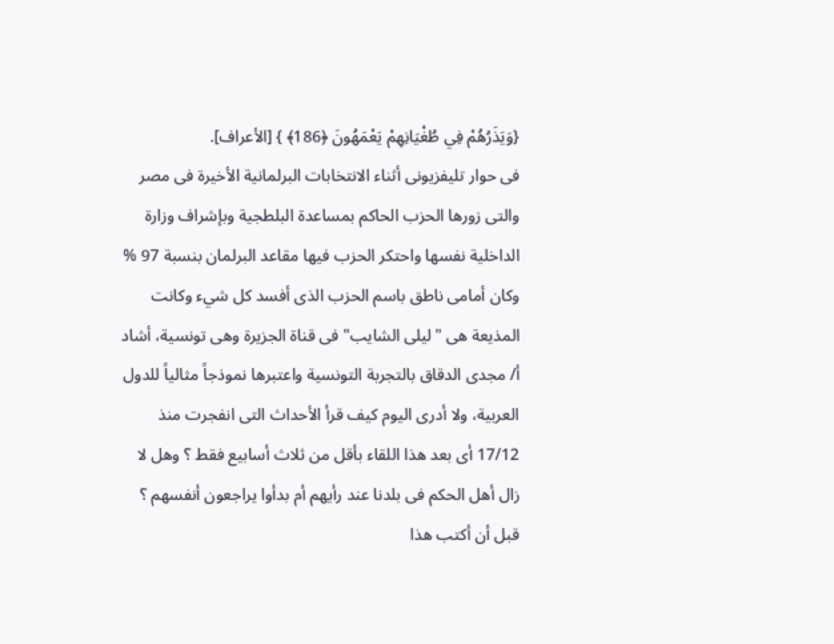{وَيَذَرُهُمْ فِي طُغْيَانِهِمْ يَعْمَهُونَ ﴿186﴾ } [الأعراف].
فى حوار تليفزيونى أثناء الانتخابات البرلمانية الأخيرة فى مصر والتى زورها الحزب الحاكم بمساعدة البلطجية وبإشراف وزارة الداخلية نفسها واحتكر الحزب فيها مقاعد البرلمان بنسبة 97 % وكان أمامى ناطق باسم الحزب الذى أفسد كل شيء وكانت المذيعة هى "ليلى الشايب" فى قناة الجزيرة وهى تونسية، أشاد أ/ مجدى الدقاق بالتجربة التونسية واعتبرها نموذجاً مثالياً للدول العربية، ولا أدرى اليوم كيف قرأ الأحداث التى انفجرت منذ 17/12 أى بعد هذا اللقاء بأقل من ثلاث أسابيع فقط ؟ وهل لا زال أهل الحكم فى بلدنا عند رأيهم أم بدأوا يراجعون أنفسهم ؟ قبل أن أكتب هذا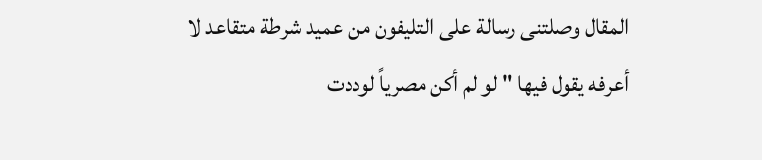المقال وصلتنى رسالة على التليفون من عميد شرطة متقاعد لا أعرفه يقول فيها " لو لم أكن مصرياً لوددت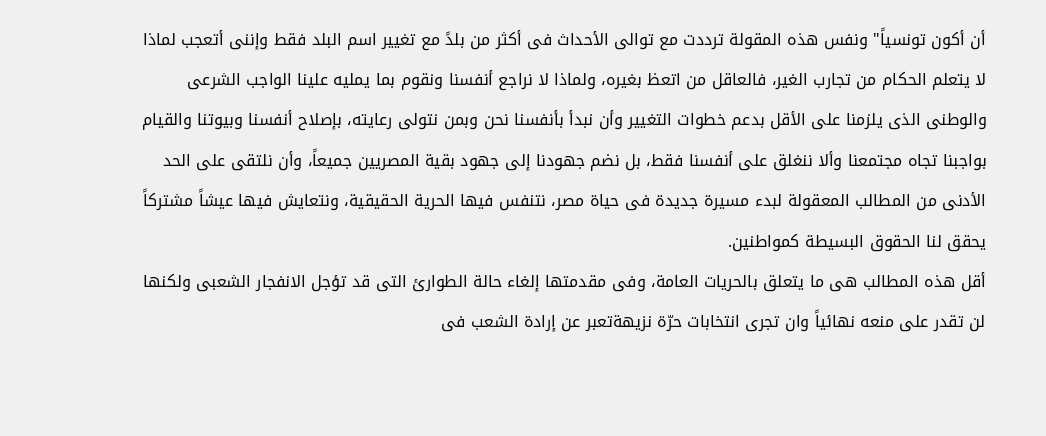أن أكون تونسياً" ونفس هذه المقولة ترددت مع توالى الأحداث فى أكثر من بلدً مع تغيير اسم البلد فقط وإننى أتعجب لماذا لا يتعلم الحكام من تجارب الغير، فالعاقل من اتعظ بغيره، ولماذا لا نراجع أنفسنا ونقوم بما يمليه علينا الواجب الشرعى والوطنى الذى يلزمنا على الأقل بدعم خطوات التغيير وأن نبدأ بأنفسنا نحن وبمن نتولى رعايته، بإصلاح أنفسنا وبيوتنا والقيام بواجبنا تجاه مجتمعنا وألا ننغلق على أنفسنا فقط، بل نضم جهودنا إلى جهود بقية المصريين جميعاً، وأن نلتقى على الحد الأدنى من المطالب المعقولة لبدء مسيرة جديدة فى حياة مصر، نتنفس فيها الحرية الحقيقية، ونتعايش فيها عيشاً مشتركاً يحقق لنا الحقوق البسيطة كمواطنين.
أقل هذه المطالب هى ما يتعلق بالحريات العامة، وفى مقدمتها إلغاء حالة الطوارئ التى قد تؤجل الانفجار الشعبى ولكنها لن تقدر على منعه نهائياً وان تجرى انتخابات حرّة نزيهةتعبر عن إرادة الشعب فى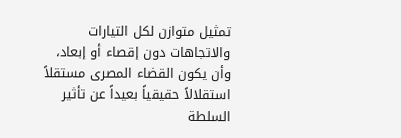تمثيل متوازن لكل التيارات والاتجاهات دون إقصاء أو إبعاد، وأن يكون القضاء المصرى مستقلاً استقلالاً حقيقياً بعيداً عن تأثير السلطة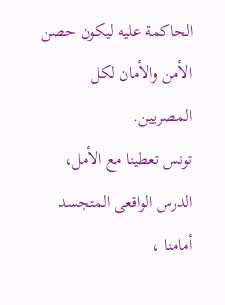الحاكمة عليه ليكون حصن الأمن والأمان لكل المصريين.
تونس تعطينا مع الأمل، الدرس الواقعى المتجسد أمامنا ،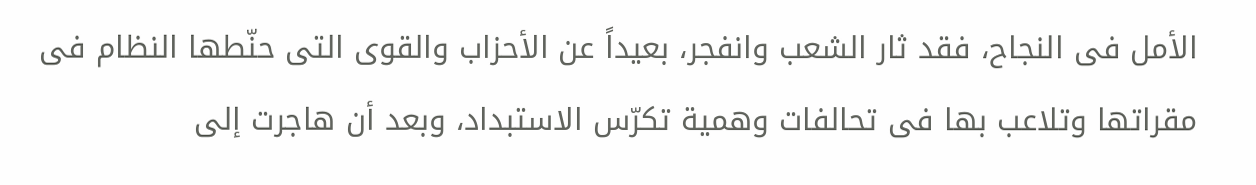الأمل فى النجاح، فقد ثار الشعب وانفجر، بعيداً عن الأحزاب والقوى التى حنّطها النظام فى مقراتها وتلاعب بها فى تحالفات وهمية تكرّس الاستبداد، وبعد أن هاجرت إلى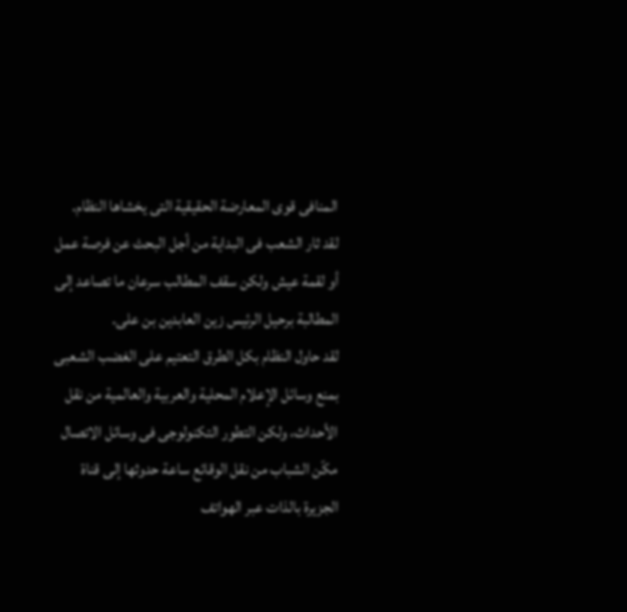المنافى قوى المعارضة الحقيقية التى يخشاها النظام.
لقد ثار الشعب فى البداية من أجل البحث عن فرصة عمل أو لقمة عيش ولكن سقف المطالب سرعان ما تصاعد إلى المطالبة برحيل الرئيس زين العابدين بن على.
لقد حاول النظام بكل الطرق التعتيم على الغضب الشعبى بمنع وسائل الإعلام المحلية والعربية والعالمية من نقل الأحداث، ولكن التطور التكنولوجى فى وسائل الاتصال مكّن الشباب من نقل الوقائع ساعة حدوثها إلى قناة الجزيرة بالذات عبر الهواتف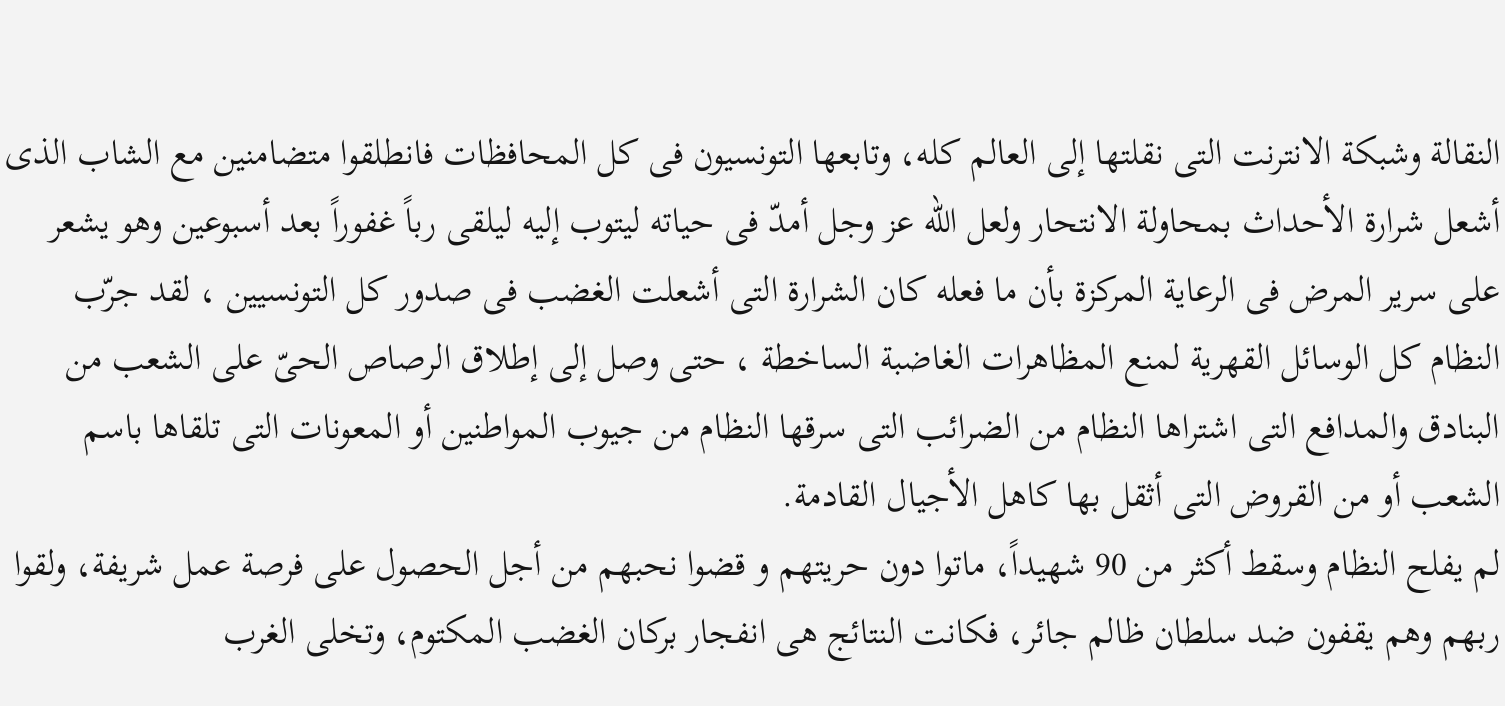النقالة وشبكة الانترنت التى نقلتها إلى العالم كله، وتابعها التونسيون فى كل المحافظات فانطلقوا متضامنين مع الشاب الذى أشعل شرارة الأحداث بمحاولة الانتحار ولعل الله عز وجل أمدّ فى حياته ليتوب إليه ليلقى رباً غفوراً بعد أسبوعين وهو يشعر على سرير المرض فى الرعاية المركزة بأن ما فعله كان الشرارة التى أشعلت الغضب فى صدور كل التونسيين ، لقد جرّب النظام كل الوسائل القهرية لمنع المظاهرات الغاضبة الساخطة ، حتى وصل إلى إطلاق الرصاص الحىّ على الشعب من البنادق والمدافع التى اشتراها النظام من الضرائب التى سرقها النظام من جيوب المواطنين أو المعونات التى تلقاها باسم الشعب أو من القروض التى أثقل بها كاهل الأجيال القادمة.
لم يفلح النظام وسقط أكثر من 90 شهيداً، ماتوا دون حريتهم و قضوا نحبهم من أجل الحصول على فرصة عمل شريفة، ولقوا ربهم وهم يقفون ضد سلطان ظالم جائر، فكانت النتائج هى انفجار بركان الغضب المكتوم، وتخلى الغرب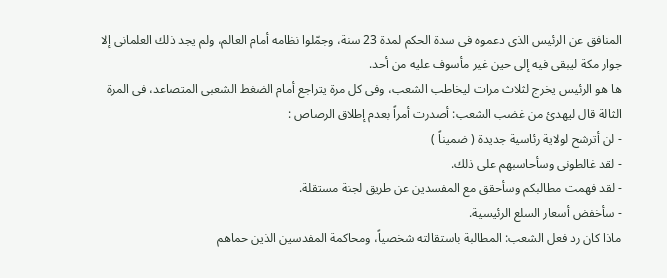المنافق عن الرئيس الذى دعموه فى سدة الحكم لمدة 23 سنة، وجمّلوا نظامه أمام العالم، ولم يجد ذلك العلمانى إلا جوار مكة ليبقى فيه إلى حين غير مأسوف عليه من أحد.
ها هو الرئيس يخرج لثلاث مرات ليخاطب الشعب، وفى كل مرة يتراجع أمام الضغط الشعبى المتصاعد، فى المرة الثالة قال ليهدئ من غضب الشعب: أصدرت أمراً بعدم إطلاق الرصاص :
- لن أترشح لولاية رئاسية جديدة ( ضميناً )
- لقد غالطونى وسأحاسبهم على ذلك.
- لقد فهمت مطالبكم وسأحقق مع المفسدين عن طريق لجنة مستقلة.
- سأخفض أسعار السلع الرئيسية.
ماذا كان رد فعل الشعب: المطالبة باستقالته شخصياً، ومحاكمة المفدسين الذين حماهم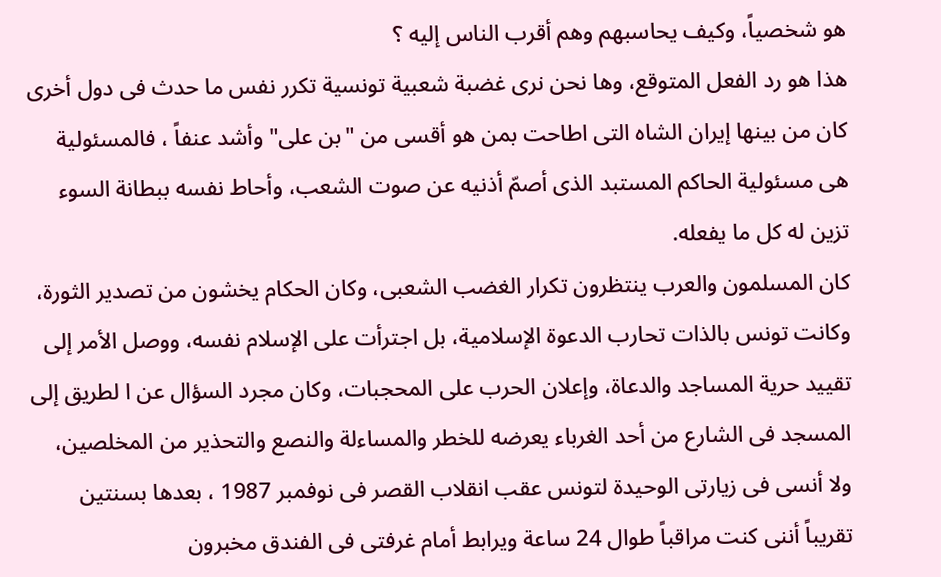هو شخصياً، وكيف يحاسبهم وهم أقرب الناس إليه ؟
هذا هو رد الفعل المتوقع، وها نحن نرى غضبة شعبية تونسية تكرر نفس ما حدث فى دول أخرى كان من بينها إيران الشاه التى اطاحت بمن هو أقسى من "بن على" وأشد عنفاً ، فالمسئولية هى مسئولية الحاكم المستبد الذى أصمّ أذنيه عن صوت الشعب، وأحاط نفسه ببطانة السوء تزين له كل ما يفعله.
كان المسلمون والعرب ينتظرون تكرار الغضب الشعبى، وكان الحكام يخشون من تصدير الثورة، وكانت تونس بالذات تحارب الدعوة الإسلامية، بل اجترأت على الإسلام نفسه، ووصل الأمر إلى تقييد حرية المساجد والدعاة، وإعلان الحرب على المحجبات، وكان مجرد السؤال عن ا لطريق إلى المسجد فى الشارع من أحد الغرباء يعرضه للخطر والمساءلة والنصع والتحذير من المخلصين، ولا أنسى فى زيارتى الوحيدة لتونس عقب انقلاب القصر فى نوفمبر 1987 ، بعدها بسنتين تقريباً أننى كنت مراقباً طوال 24 ساعة ويرابط أمام غرفتى فى الفندق مخبرون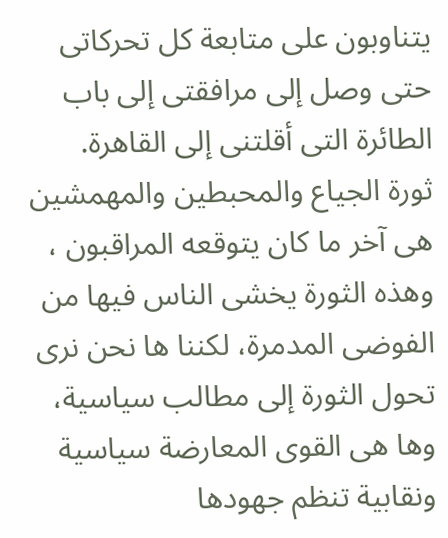يتناوبون على متابعة كل تحركاتى حتى وصل إلى مرافقتى إلى باب الطائرة التى أقلتنى إلى القاهرة.
ثورة الجياع والمحبطين والمهمشين هى آخر ما كان يتوقعه المراقبون ، وهذه الثورة يخشى الناس فيها من الفوضى المدمرة، لكننا ها نحن نرى تحول الثورة إلى مطالب سياسية، وها هى القوى المعارضة سياسية ونقابية تنظم جهودها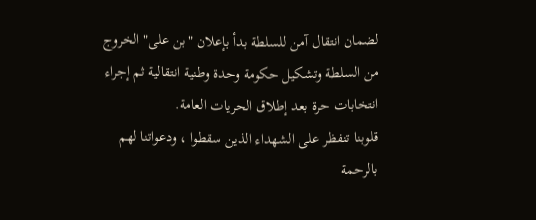لضمان انتقال آمن للسلطة بدأ بإعلان "بن على" الخروج من السلطة وتشكيل حكومة وحدة وطنية انتقالية ثم إجراء انتخابات حرة بعد إطلاق الحريات العامة.
قلوبنا تنفظر على الشهداء الذين سقطوا ، ودعواتنا لهم بالرحمة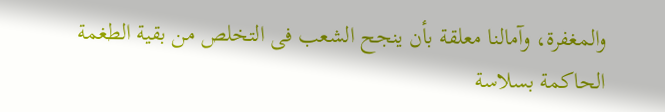والمغفرة، وآمالنا معلقة بأن ينجح الشعب فى التخلص من بقية الطغمة الحاكمة بسلاسة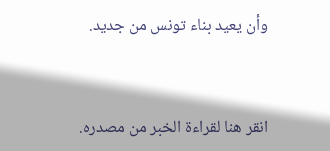وأن يعيد بناء تونس من جديد.


انقر هنا لقراءة الخبر من مصدره.